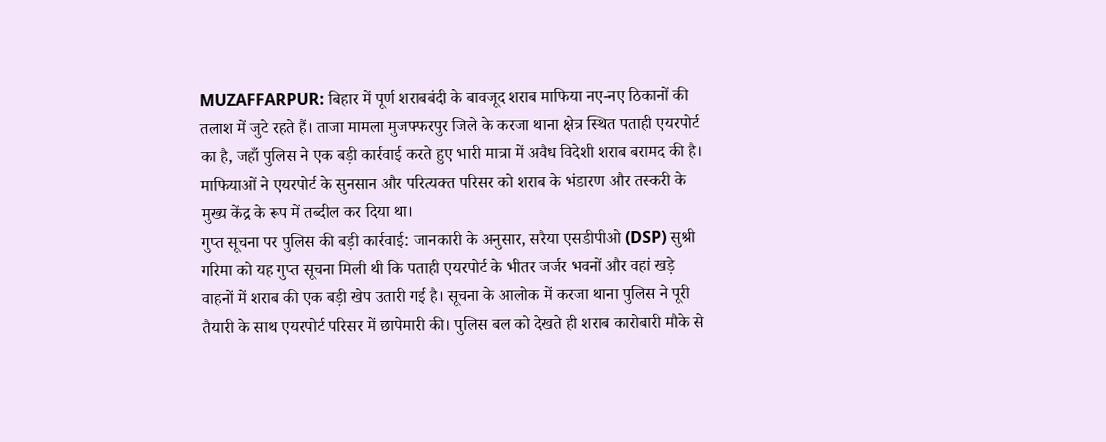MUZAFFARPUR: बिहार में पूर्ण शराबबंदी के बावजूद शराब माफिया नए-नए ठिकानों की तलाश में जुटे रहते हैं। ताजा मामला मुजफ्फरपुर जिले के करजा थाना क्षेत्र स्थित पताही एयरपोर्ट का है, जहाँ पुलिस ने एक बड़ी कार्रवाई करते हुए भारी मात्रा में अवैध विदेशी शराब बरामद की है। माफियाओं ने एयरपोर्ट के सुनसान और परित्यक्त परिसर को शराब के भंडारण और तस्करी के मुख्य केंद्र के रूप में तब्दील कर दिया था।
गुप्त सूचना पर पुलिस की बड़ी कार्रवाई: जानकारी के अनुसार, सरैया एसडीपीओ (DSP) सुश्री गरिमा को यह गुप्त सूचना मिली थी कि पताही एयरपोर्ट के भीतर जर्जर भवनों और वहां खड़े वाहनों में शराब की एक बड़ी खेप उतारी गई है। सूचना के आलोक में करजा थाना पुलिस ने पूरी तैयारी के साथ एयरपोर्ट परिसर में छापेमारी की। पुलिस बल को देखते ही शराब कारोबारी मौके से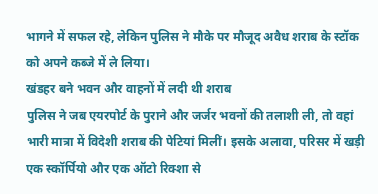भागने में सफल रहे, लेकिन पुलिस ने मौके पर मौजूद अवैध शराब के स्टॉक को अपने कब्जे में ले लिया।
खंडहर बने भवन और वाहनों में लदी थी शराब
पुलिस ने जब एयरपोर्ट के पुराने और जर्जर भवनों की तलाशी ली, तो वहां भारी मात्रा में विदेशी शराब की पेटियां मिलीं। इसके अलावा, परिसर में खड़ी एक स्कॉर्पियो और एक ऑटो रिक्शा से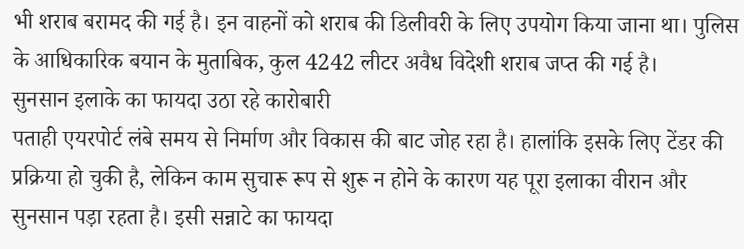भी शराब बरामद की गई है। इन वाहनों को शराब की डिलीवरी के लिए उपयोग किया जाना था। पुलिस के आधिकारिक बयान के मुताबिक, कुल 4242 लीटर अवैध विदेशी शराब जप्त की गई है।
सुनसान इलाके का फायदा उठा रहे कारोबारी
पताही एयरपोर्ट लंबे समय से निर्माण और विकास की बाट जोह रहा है। हालांकि इसके लिए टेंडर की प्रक्रिया हो चुकी है, लेकिन काम सुचारू रूप से शुरू न होने के कारण यह पूरा इलाका वीरान और सुनसान पड़ा रहता है। इसी सन्नाटे का फायदा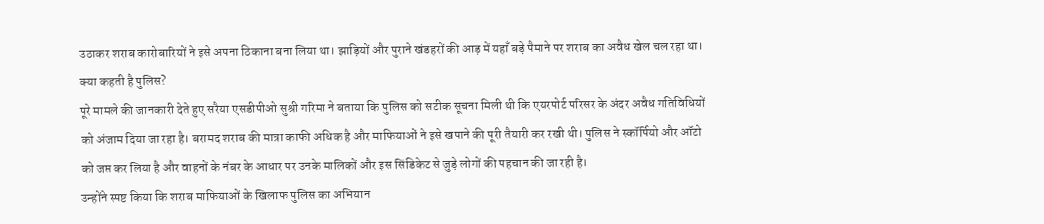उठाकर शराब कारोबारियों ने इसे अपना ठिकाना बना लिया था। झाड़ियों और पुराने खंडहरों की आड़ में यहाँ बड़े पैमाने पर शराब का अवैध खेल चल रहा था।
क्या कहती है पुलिस?
पूरे मामले की जानकारी देते हुए सरैया एसडीपीओ सुश्री गरिमा ने बताया कि पुलिस को सटीक सूचना मिली थी कि एयरपोर्ट परिसर के अंदर अवैध गतिविधियों को अंजाम दिया जा रहा है। बरामद शराब की मात्रा काफी अधिक है और माफियाओं ने इसे खपाने की पूरी तैयारी कर रखी थी। पुलिस ने स्कॉर्पियो और ऑटो को जप्त कर लिया है और वाहनों के नंबर के आधार पर उनके मालिकों और इस सिंडिकेट से जुड़े लोगों की पहचान की जा रही है।
उन्होंने स्पष्ट किया कि शराब माफियाओं के खिलाफ पुलिस का अभियान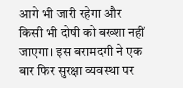आगे भी जारी रहेगा और किसी भी दोषी को बख्शा नहीं जाएगा। इस बरामदगी ने एक बार फिर सुरक्षा व्यवस्था पर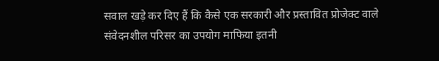सवाल खड़े कर दिए हैं कि कैसे एक सरकारी और प्रस्तावित प्रोजेक्ट वाले संवेदनशील परिसर का उपयोग माफिया इतनी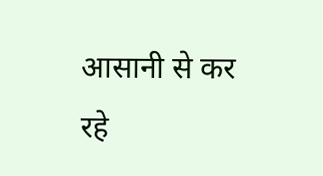आसानी से कर रहे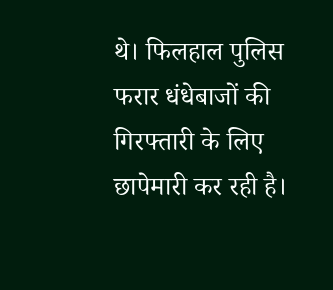थे। फिलहाल पुलिस फरार धंधेबाजों की गिरफ्तारी के लिए छापेमारी कर रही है।